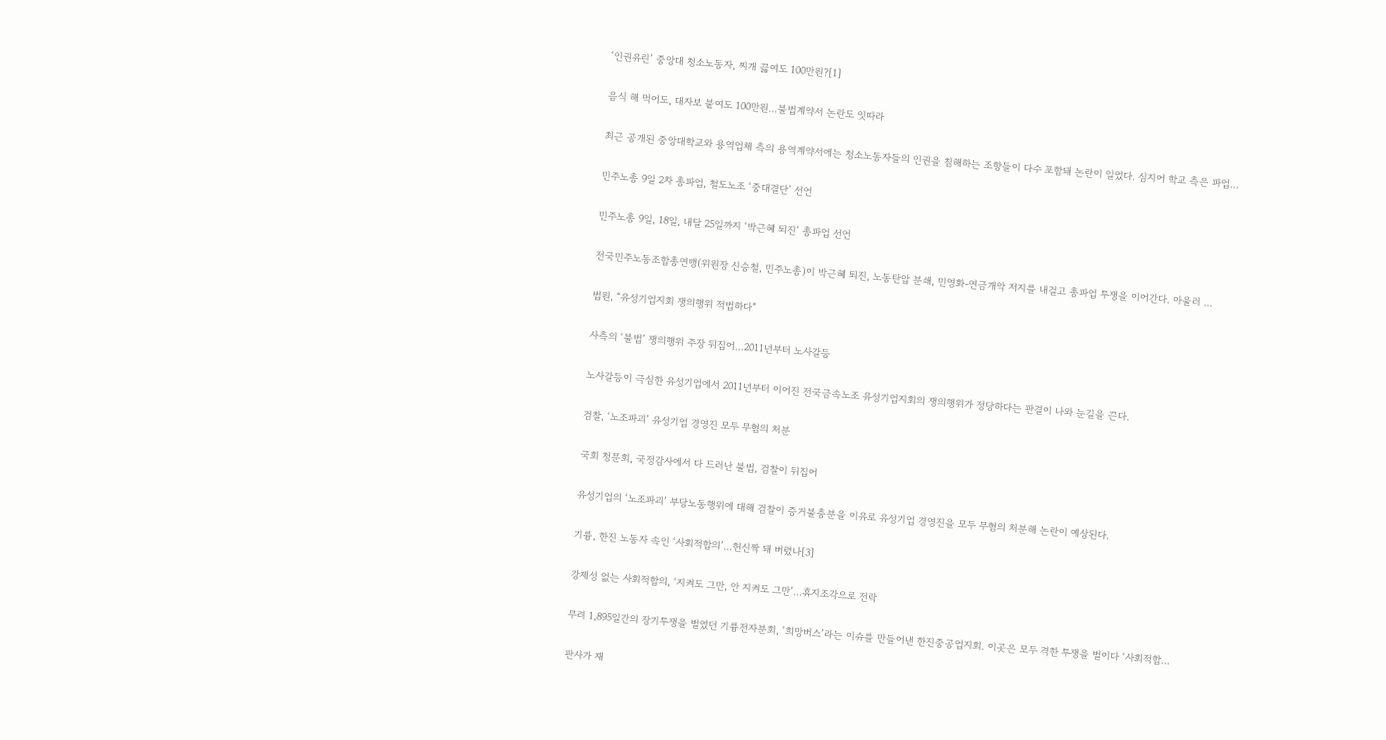‘인권유린’ 중앙대 청소노동자, 찌개 끓여도 100만원?[1]

음식 해 먹어도, 대자보 붙여도 100만원...불법계약서 논란도 잇따라

최근 공개된 중앙대학교와 용역업체 측의 용역계약서에는 청소노동자들의 인권을 침해하는 조항들이 다수 포함돼 논란이 일었다. 심지어 학교 측은 파업...

민주노총 9일 2차 총파업, 철도노조 ‘중대결단’ 선언

민주노총 9일, 18일, 내달 25일까지 ‘박근혜 퇴진’ 총파업 선언

전국민주노동조합총연맹(위원장 신승철, 민주노총)이 박근혜 퇴진, 노동탄압 분쇄, 민영화-연금개악 저지를 내걸고 총파업 투쟁을 이어간다. 아울러 ...

법원, “유성기업지회 쟁의행위 적법하다”

사측의 ‘불법’ 쟁의행위 주장 뒤집어...2011년부터 노사갈등

노사갈등이 극심한 유성기업에서 2011년부터 이어진 전국금속노조 유성기업지회의 쟁의행위가 정당하다는 판결이 나와 눈길을 끈다.

검찰, ‘노조파괴’ 유성기업 경영진 모두 무혐의 처분

국회 청문회, 국정감사에서 다 드러난 불법, 검찰이 뒤집어

유성기업의 ‘노조파괴’ 부당노동행위에 대해 검찰이 증거불충분을 이유로 유성기업 경영진을 모두 무혐의 처분해 논란이 예상된다.

기륭, 한진 노동자 속인 ‘사회적합의’...헌신짝 돼 버렸나[3]

강제성 없는 사회적합의, ‘지켜도 그만, 안 지켜도 그만’...휴지조각으로 전락

무려 1,895일간의 장기투쟁을 벌였던 기륭전자분회, ‘희망버스’라는 이슈를 만들어낸 한진중공업지회. 이곳은 모두 격한 투쟁을 벌이다 ‘사회적합...

판사가 재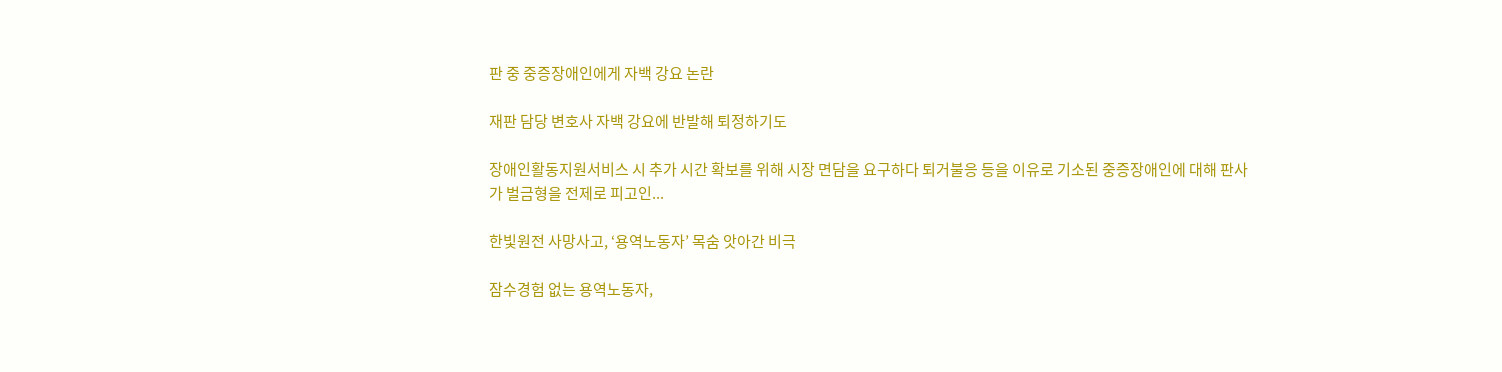판 중 중증장애인에게 자백 강요 논란

재판 담당 변호사 자백 강요에 반발해 퇴정하기도

장애인활동지원서비스 시 추가 시간 확보를 위해 시장 면담을 요구하다 퇴거불응 등을 이유로 기소된 중증장애인에 대해 판사가 벌금형을 전제로 피고인...

한빛원전 사망사고, ‘용역노동자’ 목숨 앗아간 비극

잠수경험 없는 용역노동자,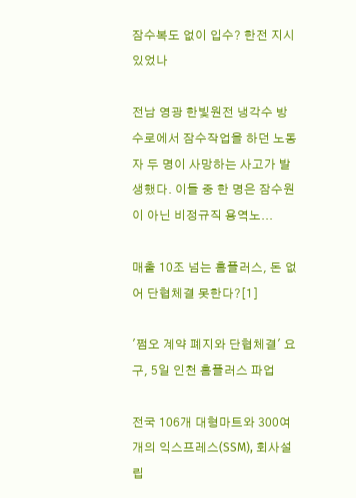잠수복도 없이 입수? 한전 지시 있었나

전남 영광 한빛원전 냉각수 방수로에서 잠수작업을 하던 노동자 두 명이 사망하는 사고가 발생했다. 이들 중 한 명은 잠수원이 아닌 비정규직 용역노...

매출 10조 넘는 홈플러스, 돈 없어 단협체결 못한다?[1]

'쩜오 계약 폐지와 단협체결' 요구, 5일 인천 홈플러스 파업

전국 106개 대형마트와 300여 개의 익스프레스(SSM), 회사설립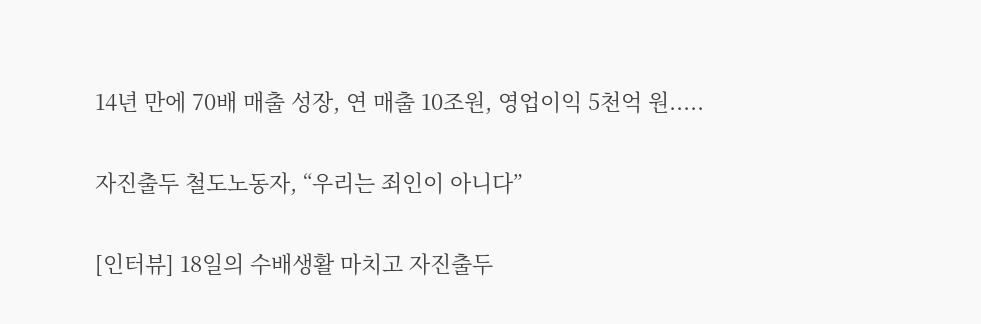14년 만에 70배 매출 성장, 연 매출 10조원, 영업이익 5천억 원.....

자진출두 철도노동자, “우리는 죄인이 아니다”

[인터뷰] 18일의 수배생활 마치고 자진출두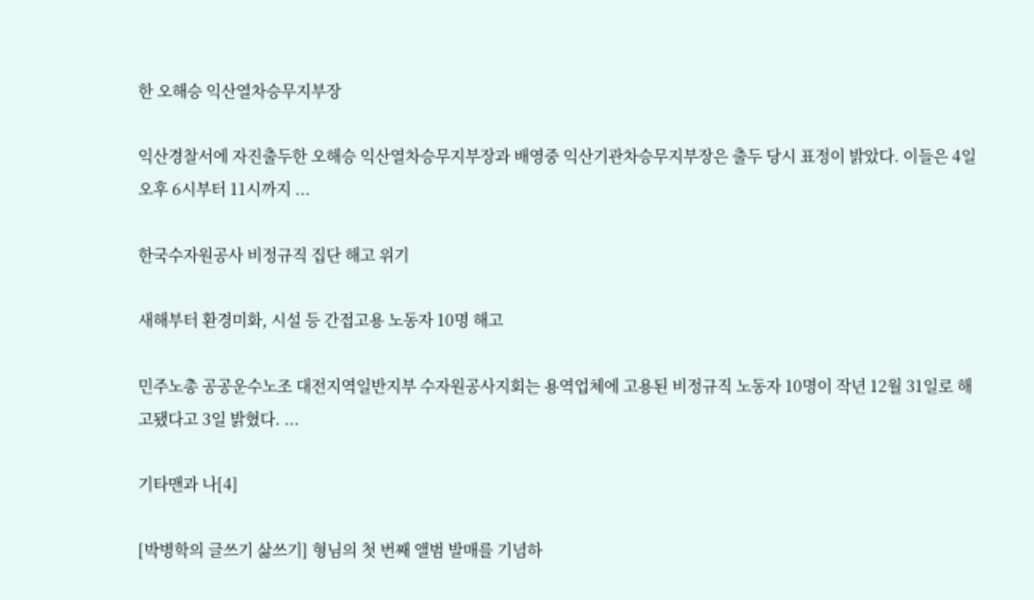한 오해승 익산열차승무지부장

익산경찰서에 자진출두한 오해승 익산열차승무지부장과 배영중 익산기관차승무지부장은 출두 당시 표정이 밝았다. 이들은 4일 오후 6시부터 11시까지 ...

한국수자원공사 비정규직 집단 해고 위기

새해부터 환경미화, 시설 등 간접고용 노동자 10명 해고

민주노총 공공운수노조 대전지역일반지부 수자원공사지회는 용역업체에 고용된 비정규직 노동자 10명이 작년 12월 31일로 해고됐다고 3일 밝혔다. ...

기타맨과 나[4]

[박병학의 글쓰기 삶쓰기] 형님의 첫 번째 앨범 발매를 기념하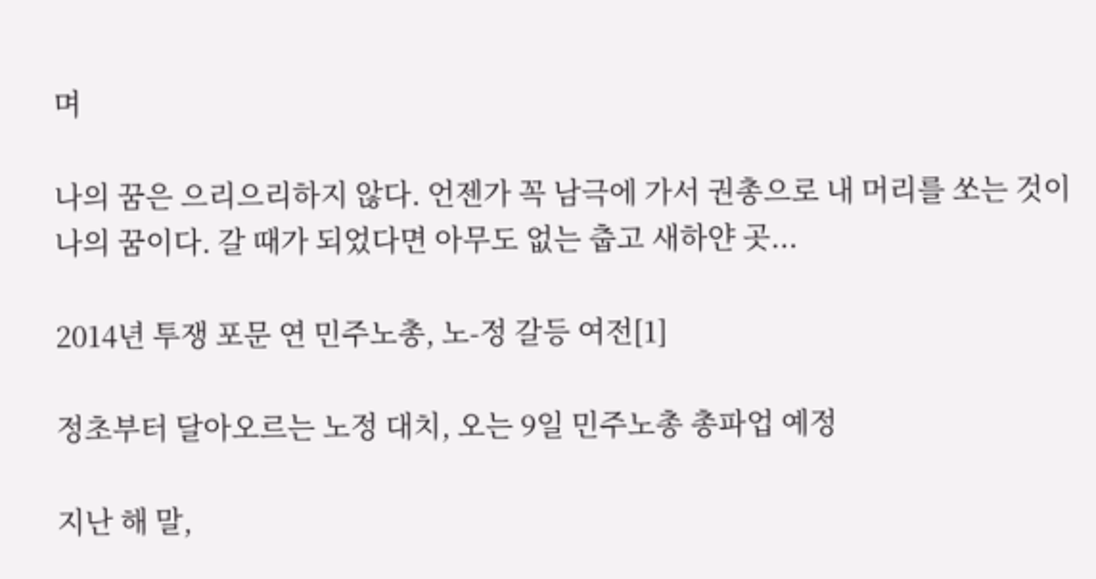며

나의 꿈은 으리으리하지 않다. 언젠가 꼭 남극에 가서 권총으로 내 머리를 쏘는 것이 나의 꿈이다. 갈 때가 되었다면 아무도 없는 춥고 새하얀 곳...

2014년 투쟁 포문 연 민주노총, 노-정 갈등 여전[1]

정초부터 달아오르는 노정 대치, 오는 9일 민주노총 총파업 예정

지난 해 말,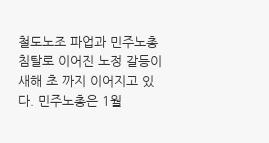철도노조 파업과 민주노총 침탈로 이어진 노정 갈등이 새해 초 까지 이어지고 있다. 민주노총은 1월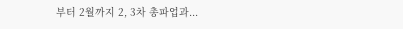부터 2월까지 2, 3차 총파업과...